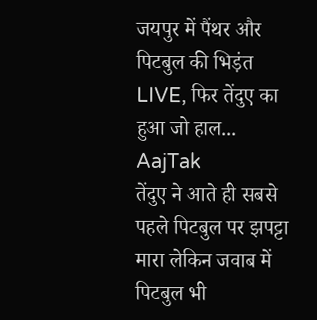जयपुर में पैंथर और पिटबुल की भिड़ंत LIVE, फिर तेंदुए का हुआ जो हाल...
AajTak
तेंदुए ने आते ही सबसे पहले पिटबुल पर झपट्टा मारा लेकिन जवाब में पिटबुल भी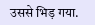उससे भिड़ गया.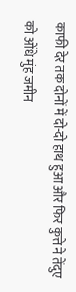काफी देर तक दोनों में दो-दो हाथ हुआ और फिर कुत्ते ने तेंदुए को ओंधे मुंह जमीन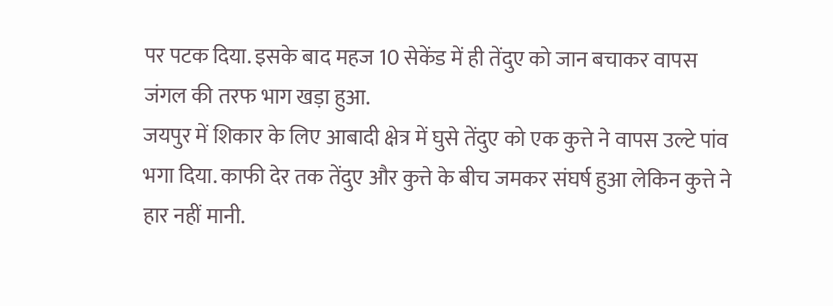पर पटक दिया. इसके बाद महज 10 सेकेंड में ही तेंदुए को जान बचाकर वापस जंगल की तरफ भाग खड़ा हुआ.
जयपुर में शिकार के लिए आबादी क्षेत्र में घुसे तेंदुए को एक कुत्ते ने वापस उल्टे पांव भगा दिया. काफी देर तक तेंदुए और कुत्ते के बीच जमकर संघर्ष हुआ लेकिन कुत्ते ने हार नहीं मानी.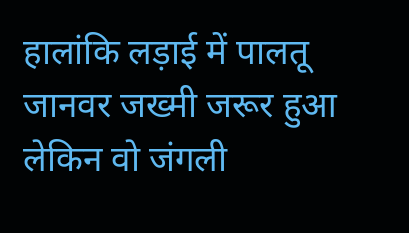हालांकि लड़ाई में पालतू जानवर जख्मी जरूर हुआ लेकिन वो जंगली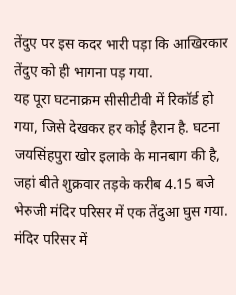तेंदुए पर इस कदर भारी पड़ा कि आखिरकार तेंदुए को ही भागना पड़ गया.
यह पूरा घटनाक्रम सीसीटीवी में रिकॉर्ड हो गया, जिसे देखकर हर कोई हैरान है. घटना जयसिंहपुरा खोर इलाके के मानबाग की है, जहां बीते शुक्रवार तड़के करीब 4.15 बजे भेरुजी मंदिर परिसर में एक तेंदुआ घुस गया. मंदिर परिसर में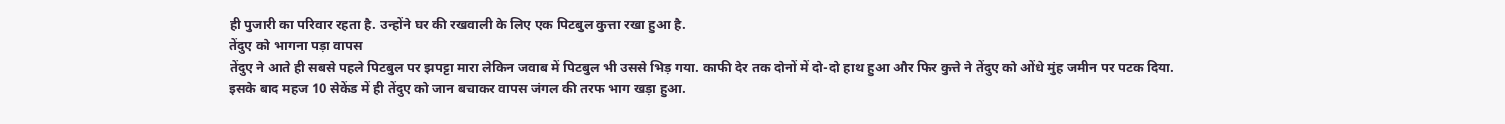ही पुजारी का परिवार रहता है. उन्होंने घर की रखवाली के लिए एक पिटबुल कुत्ता रखा हुआ है.
तेंदुए को भागना पड़ा वापस
तेंदुए ने आते ही सबसे पहले पिटबुल पर झपट्टा मारा लेकिन जवाब में पिटबुल भी उससे भिड़ गया. काफी देर तक दोनों में दो-दो हाथ हुआ और फिर कुत्ते ने तेंदुए को ओंधे मुंह जमीन पर पटक दिया. इसके बाद महज 10 सेकेंड में ही तेंदुए को जान बचाकर वापस जंगल की तरफ भाग खड़ा हुआ.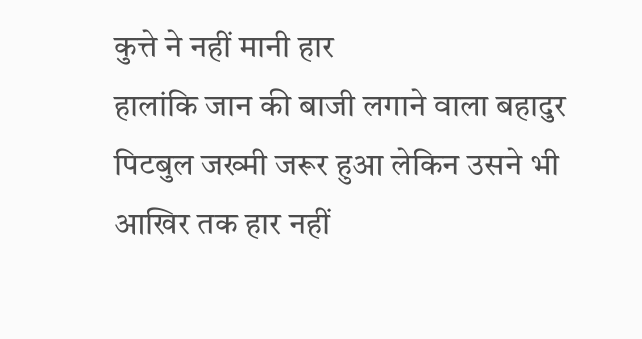कुत्ते ने नहीं मानी हार
हालांकि जान की बाजी लगाने वाला बहादुर पिटबुल जख्मी जरूर हुआ लेकिन उसने भी आखिर तक हार नहीं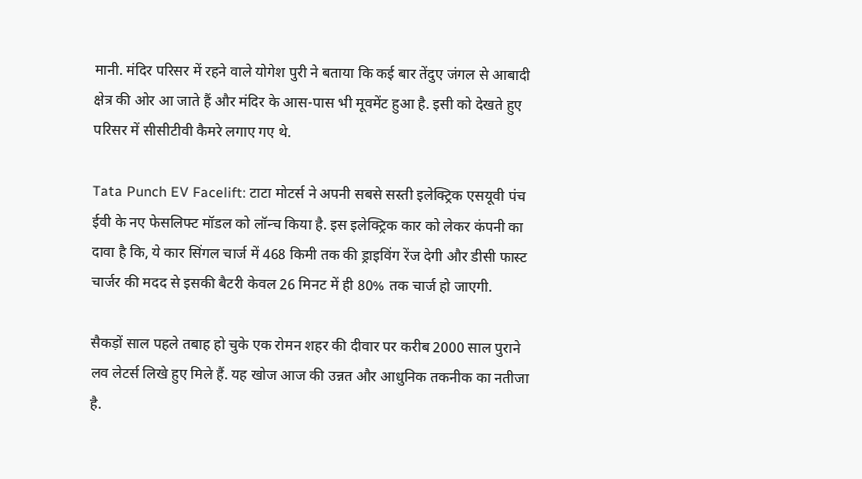मानी. मंदिर परिसर में रहने वाले योगेश पुरी ने बताया कि कई बार तेंदुए जंगल से आबादी क्षेत्र की ओर आ जाते हैं और मंदिर के आस-पास भी मूवमेंट हुआ है. इसी को देखते हुए परिसर में सीसीटीवी कैमरे लगाए गए थे.

Tata Punch EV Facelift: टाटा मोटर्स ने अपनी सबसे सस्ती इलेक्ट्रिक एसयूवी पंच ईवी के नए फेसलिफ्ट मॉडल को लॉन्च किया है. इस इलेक्ट्रिक कार को लेकर कंपनी का दावा है कि, ये कार सिंगल चार्ज में 468 किमी तक की ड्राइविंग रेंज देगी और डीसी फास्ट चार्जर की मदद से इसकी बैटरी केवल 26 मिनट में ही 80% तक चार्ज हो जाएगी.

सैकड़ों साल पहले तबाह हो चुके एक रोमन शहर की दीवार पर करीब 2000 साल पुराने लव लेटर्स लिखे हुए मिले हैं. यह खोज आज की उन्नत और आधुनिक तकनीक का नतीजा है.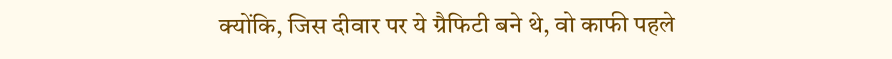क्योंकि, जिस दीवार पर ये ग्रैफिटी बने थे, वो काफी पहले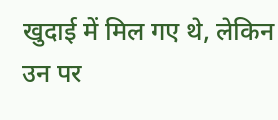खुदाई में मिल गए थे, लेकिन उन पर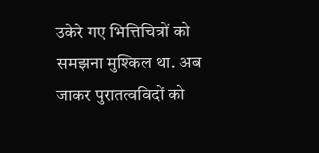उकेरे गए भित्तिचित्रों को समझना मुश्किल था. अब जाकर पुरातत्वविदों को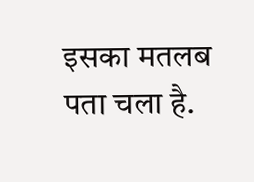इसका मतलब पता चला है.